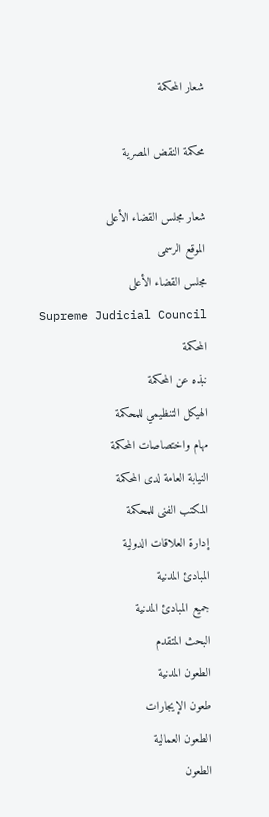شعار المحكمة

محكمة النقض المصرية

شعار مجلس القضاء الأعلى
الموقع الرسمى
مجلس القضاء الأعلى
Supreme Judicial Council
المحكمة
نبذه عن المحكمة
الهيكل التنظيمي للمحكمة
مهام واختصاصات المحكمة
النيابة العامة لدى المحكمة
المكتب الفنى للمحكمة
إدارة العلاقات الدولية
المبادئ المدنية
جميع المبادئ المدنية
البحث المتقدم
الطعون المدنية
طعون الإيجارات
الطعون العمالية
الطعون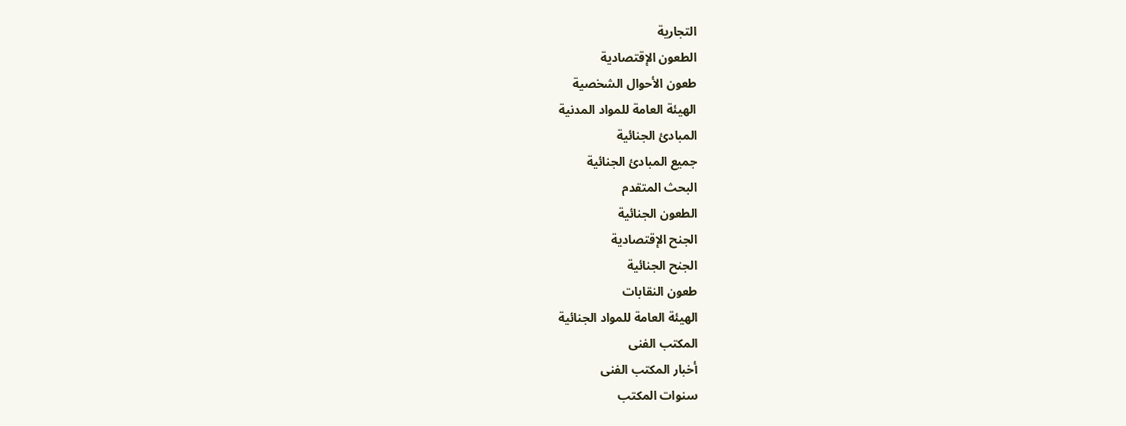التجارية
الطعون الإقتصادية
طعون الأحوال الشخصية
الهيئة العامة للمواد المدنية
المبادئ الجنائية
جميع المبادئ الجنائية
البحث المتقدم
الطعون الجنائية
الجنح الإقتصادية
الجنح الجنائية
طعون النقابات
الهيئة العامة للمواد الجنائية
المكتب الفنى
أخبار المكتب الفنى
سنوات المكتب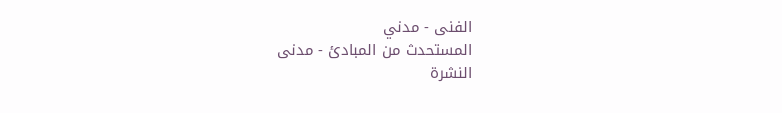الفنى - مدني
المستحدث من المبادئ - مدنى
النشرة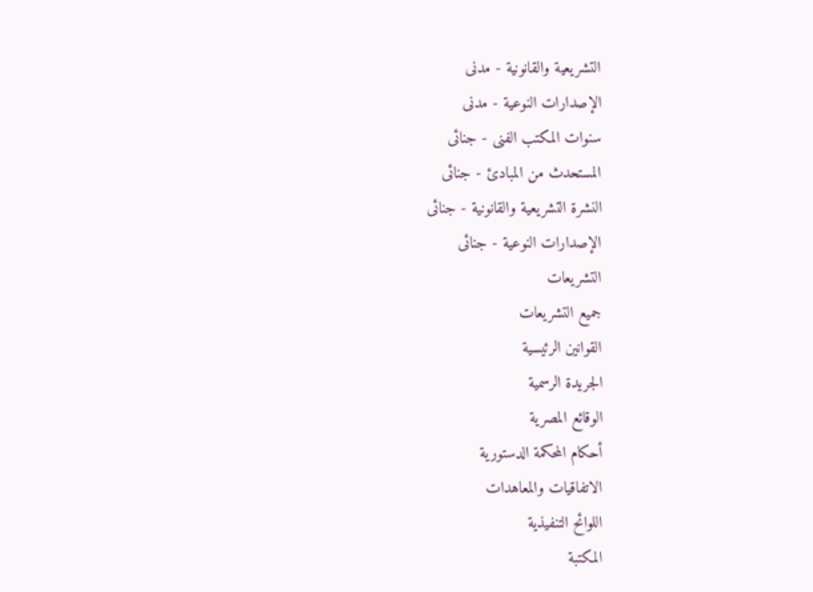التشريعية والقانونية - مدنى
الإصدارات النوعية - مدنى
سنوات المكتب الفنى - جنائى
المستحدث من المبادئ - جنائى
النشرة التشريعية والقانونية - جنائى
الإصدارات النوعية - جنائى
التشريعات
جميع التشريعات
القوانين الرئيسية
الجريدة الرسمية
الوقائع المصرية
أحكام المحكمة الدستورية
الاتفاقيات والمعاهدات
اللوائح التنفيذية
المكتبة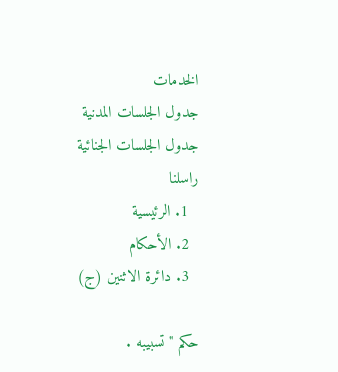الخدمات
جدول الجلسات المدنية
جدول الجلسات الجنائية
راسلنا
  1. الرئيسية
  2. الأحكام
  3. دائرة الاثنين (ج)

حكم "تسبيبه .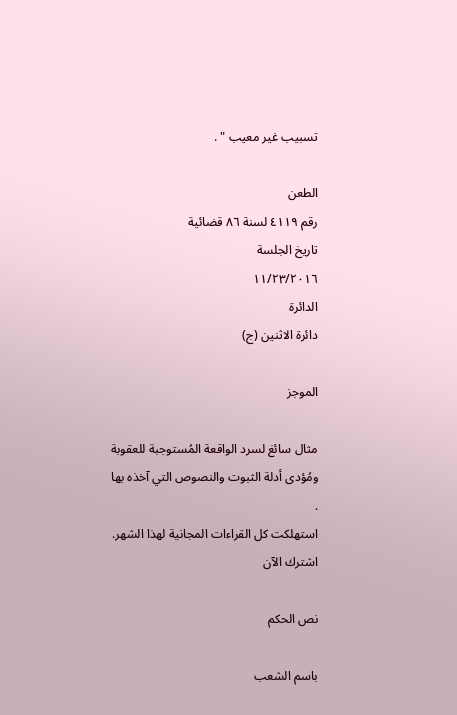تسبيب غير معيب " .

الطعن
رقم ٤۱۱۹ لسنة ۸٦ قضائية
تاريخ الجلسة
۲۰۱٦/۱۱/۲۳
الدائرة
دائرة الاثنين (ج)

الموجز

مثال سائغ لسرد الواقعة المُستوجبة للعقوبة ومُؤدى أدلة الثبوت والنصوص التي آخذه بها .
استهلكت كل القراءات المجانية لهذا الشهر. اشترك الآن

نص الحكم

باسم الشعب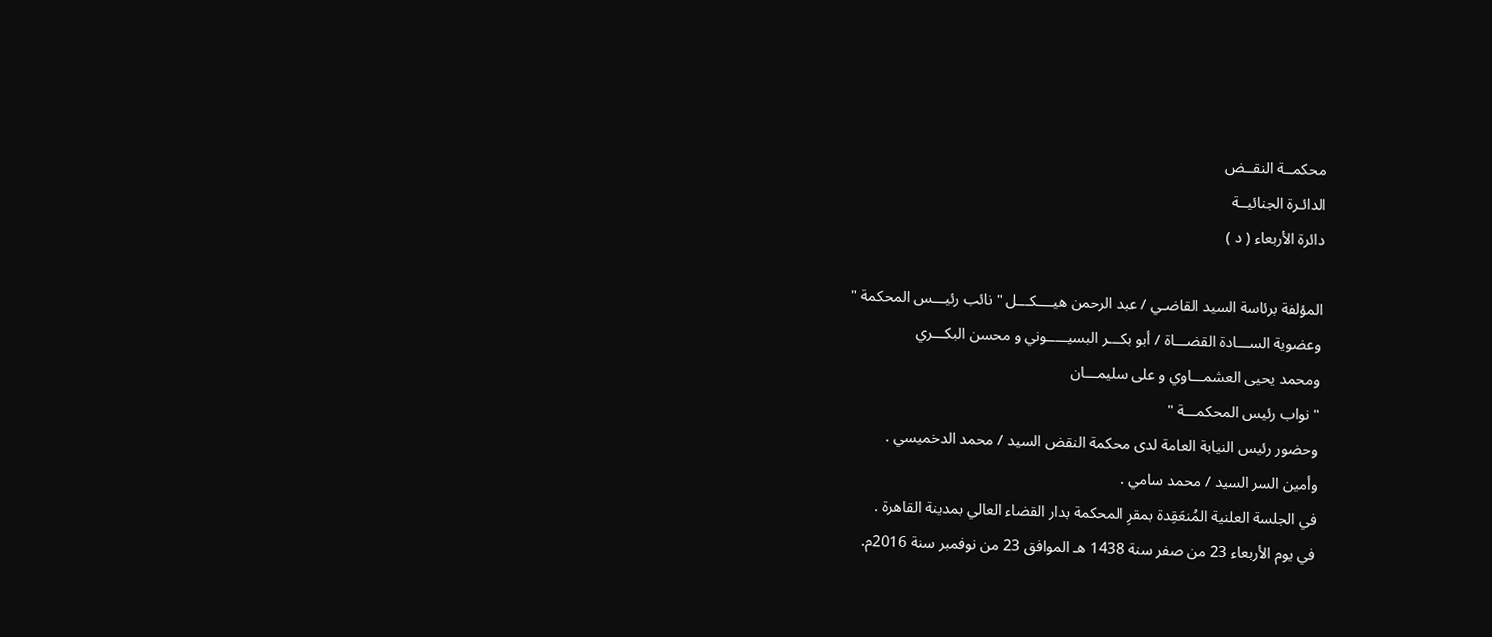محكمــة النقــض
الدائـرة الجنائيــة
دائرة الأربعاء ( د )

المؤلفة برئاسة السيد القاضـي / عبد الرحمن هيــــكـــل " نائب رئيـــس المحكمة "
وعضوية الســـادة القضـــاة / أبو بكـــر البسيـــــوني و محسن البكـــري
ومحمد يحيى العشمـــاوي و على سليمـــان
" نواب رئيس المحكمـــة "
وحضور رئيس النيابة العامة لدى محكمة النقض السيد / محمد الدخميسي .
وأمين السر السيد / محمد سامي .
في الجلسة العلنية المُنعَقِدة بمقرِ المحكمة بدار القضاء العالي بمدينة القاهرة .
في يوم الأربعاء 23 من صفر سنة 1438 هـ الموافق 23 من نوفمبر سنة 2016م.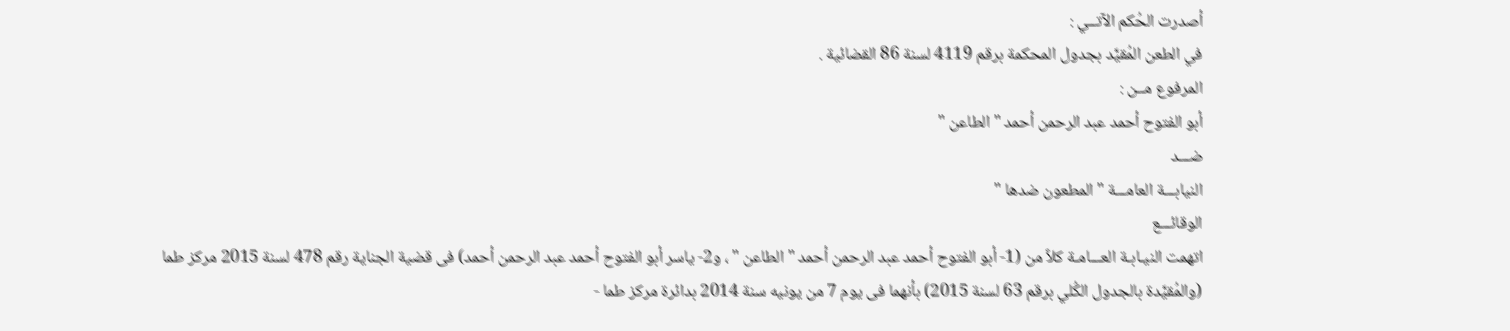أصدرت الحُكم الآتــي :
في الطعن المُقيَّد بجدول المحكمة برقم 4119 لسنة 86 القضائية .
المرفوع مــن :
أبو الفتوح أحمد عبد الرحمن أحمد " الطاعن "
ضـــد
النيابـــة العامـــة " المطعون ضدها "
الوقائـــع
اتهمت النيـابـة العـــامـة كلاً من (1- أبو الفتوح أحمد عبد الرحمن أحمد " الطاعن " ، و2- ياسر أبو الفتوح أحمد عبد الرحمن أحمد) فى قضية الجناية رقم 478 لسنة 2015 مركز طما (والمُقيَّدة بالجدول الكُلي برقم 63 لسنة 2015) بأنهما فى يوم 7 من يونيه سنة 2014 بدائرة مركز طما -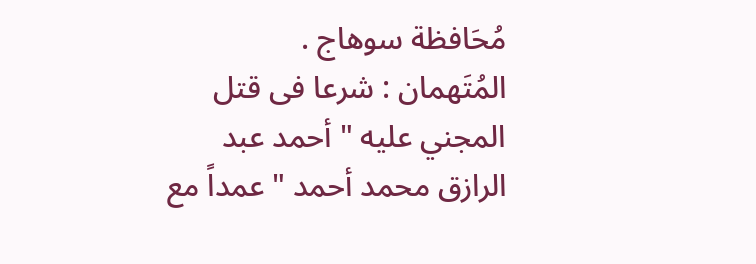مُحَافظة سوهاج .
المُتَهمان : شرعا فى قتل المجني عليه " أحمد عبد الرازق محمد أحمد " عمداً مع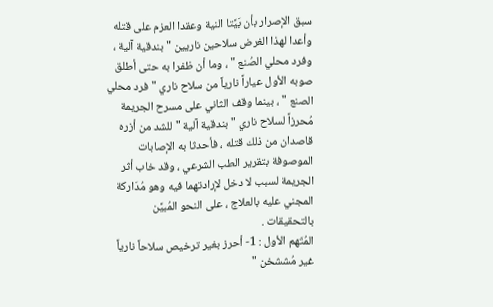سبق الإصرار بأن بَيَّتا النية وعقدا العزم على قتله وأعدا لهذا الغرض سلاحين ناريين " بندقية آلية ، وفرد محلي الصُنع " ، وما أن ظفرا به حتى أطلق صوبه الأول عياراً نارياً من سلاح ناري " فرد محلي الصنع " ، بينما وقف الثاني على مسرح الجريمة مُحرزاً لسلاح ناري " بندقية آلية " للشد من أزره قاصدان من ذلك قتله ، فأحدثا به الإصابات الموصوفة بتقرير الطب الشرعي ، وقد خاب أثر الجريمة لسبب لا دخل لإرادتهما فيه وهو مُدَاركة المجني عليه بالعلاج ، على النحو المُبيَّن بالتحقيقات .
المُتَهم الأول : 1- أحرز بغير ترخيص سلاحاً نارياً غير مُششخن "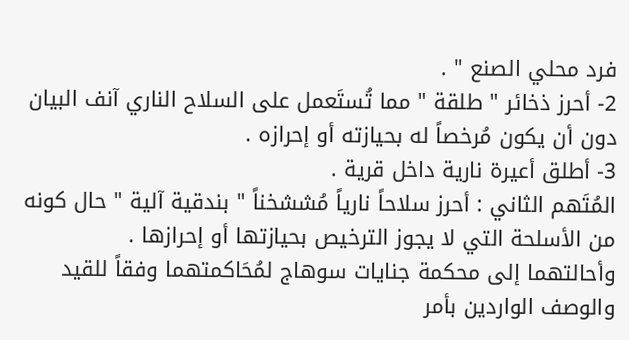فرد محلي الصنع " .
2- أحرز ذخائر " طلقة " مما تُستَعمل على السلاح الناري آنف البيان دون أن يكون مُرخصاً له بحيازته أو إحرازه .
3- أطلق أعيرة نارية داخل قرية .
المُتَهم الثاني : أحرز سلاحاً نارياً مُششخناً " بندقية آلية " حال كونه من الأسلحة التي لا يجوز الترخيص بحيازتها أو إحرازها .
وأحالتهما إلى محكمة جنايات سوهاج لمُحَاكمتهما وفقاً للقيد والوصف الواردين بأمر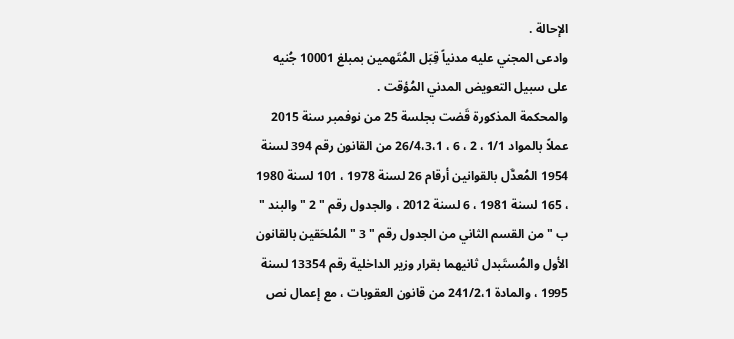الإحالة .
وادعى المجني عليه مدنياً قِبَل المُتَهمين بمبلغ 10001 جُنيه على سبيل التعويض المدني المُؤقت .
والمحكمة المذكورة قَضت بجلسة 25 من نوفمبر سنة 2015 عملاً بالمواد 1/1 ، 2 ، 6 ، 26/4،3،1 من القانون رقم 394 لسنة 1954 المُعدَّل بالقوانين أرقام 26 لسنة 1978 ، 101 لسنة 1980 ، 165 لسنة 1981 ، 6 لسنة 2012 ، والجدول رقم " 2 " والبند " ب " من القسم الثاني من الجدول رقم " 3 " المُلحَقين بالقانون الأول والمُستَبدل ثانيهما بقرار وزير الداخلية رقم 13354 لسنة 1995 ، والمادة 241/2،1 من قانون العقوبات ، مع إعمال نص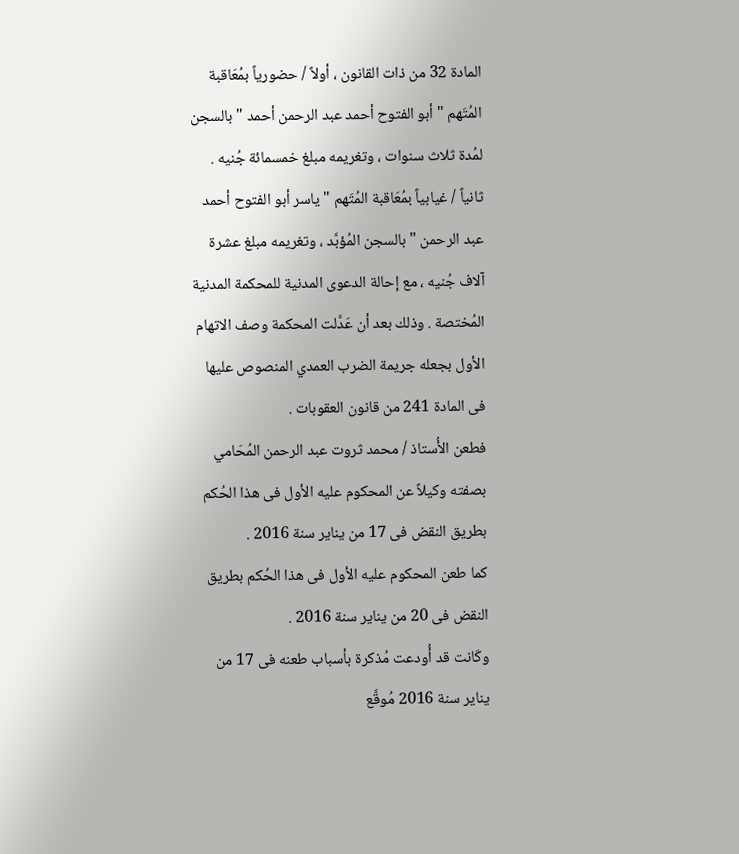المادة 32 من ذات القانون ، أولاً / حضورياً بمُعَاقبة المُتَهم " أبو الفتوح أحمد عبد الرحمن أحمد " بالسجن لمُدة ثلاث سنوات ، وتغريمه مبلغ خمسمائة جُنيه . ثانياً / غيابياً بمُعَاقبة المُتَهم " ياسر أبو الفتوح أحمد عبد الرحمن " بالسجن المُؤبَّد ، وتغريمه مبلغ عشرة آلاف جُنيه ، مع إحالة الدعوى المدنية للمحكمة المدنية المُختصة . وذلك بعد أن عَدَّلت المحكمة وصف الاتهام الأول بجعله جريمة الضرب العمدي المنصوص عليها فى المادة 241 من قانون العقوبات .
فطعن الأُستاذ / محمد ثروت عبد الرحمن المُحَامي بصفته وكيلاً عن المحكوم عليه الأول فى هذا الحُكم بطريق النقض فى 17 من يناير سنة 2016 .
كما طعن المحكوم عليه الأول فى هذا الحُكم بطريق النقض فى 20 من يناير سنة 2016 .
وكَانت قد أُودعت مُذكرة بأسباب طعنه فى 17 من يناير سنة 2016 مُوقَّع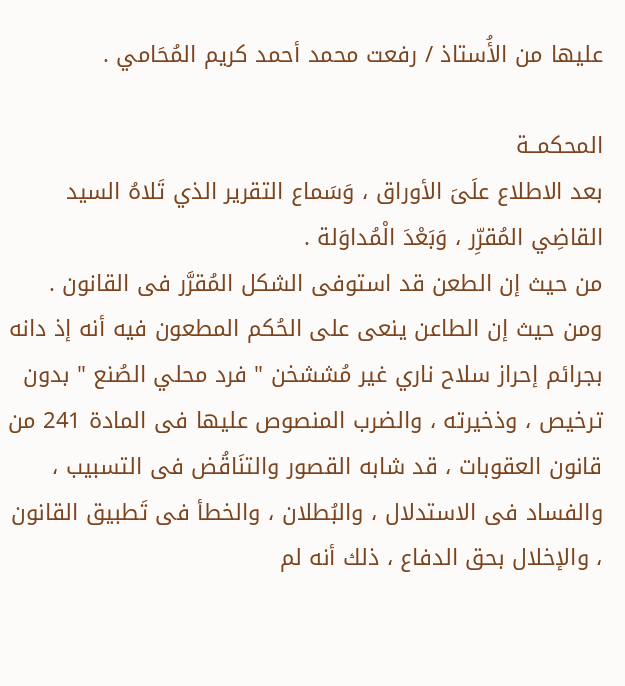عليها من الأُستاذ / رفعت محمد أحمد كريم المُحَامي .

المحكمــة
بعد الاطلاع علَىَ الأوراق ، وَسَماع التقرير الذي تَلاهُ السيد القاضِي المُقرِّر ، وَبَعْدَ الْمُداوَلة .
من حيث إن الطعن قد استوفى الشكل المُقرَّر فى القانون .
ومن حيث إن الطاعن ينعى على الحُكم المطعون فيه أنه إذ دانه بجرائم إحراز سلاح ناري غير مُششخن " فرد محلي الصُنع " بدون ترخيص ، وذخيرته ، والضرب المنصوص عليها فى المادة 241 من قانون العقوبات ، قد شابه القصور والتنَاقُض فى التسبيب ، والفساد فى الاستدلال ، والبُطلان ، والخطأ فى تَطبيق القانون ، والإخلال بحق الدفاع ، ذلك أنه لم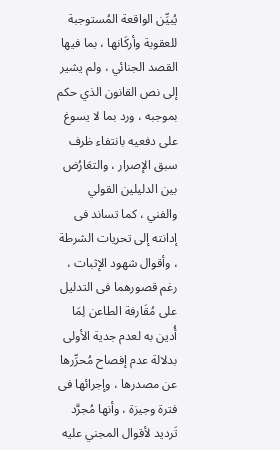يُبيِّن الواقعة المُستوجبة للعقوبة وأركَانها ، بما فيها القصد الجنائي ، ولم يشير إلى نص القانون الذي حكم بموجبه ، ورد بما لا يسوغ على دفعيه بانتفاء ظرف سبق الإصرار ، والتعَارُض بين الدليلين القولي والفني ، كما تساند فى إدانته إلى تحريات الشرطة ، وأقوال شهود الإثبات ، رغم قصورهما فى التدليل على مُقَارفة الطاعن لِمَا أُدين به لعدم جدية الأولى بدلالة عدم إفصاح مُحرِّرها عن مصدرها ، وإجرائها فى فترة وجيزة ، وأنها مُجرَّد تَرديد لأقوال المجني عليه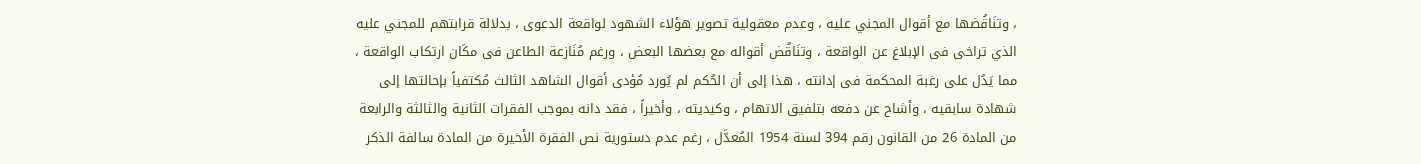، وتنَاقُضها مع أقوال المجني عليه ، وعدم معقولية تصوير هؤلاء الشهود لواقعة الدعوى ، بدلالة قرابتهم للمجني عليه الذي تراخى فى الإبلاغ عن الواقعة ، وتنَاقُض أقواله مع بعضها البعض ، ورغم مُنَازعة الطاعن فى مكَان ارتكاب الواقعة ، مما يَدُل على رغبة المحكمة فى إدانته ، هذا إلى أن الحُكم لم يُورد مُؤدى أقوال الشاهد الثالث مُكتفياً بإحالتها إلى شهادة سابقيه ، وأشاح عن دفعه بتلفيق الاتهام ، وكيديته ، وأخيراً ، فقد دانه بموجب الفقرات الثانية والثالثة والرابعة من المادة 26 من القانون رقم 394 لسنة 1954 المُعدَّل ، رغم عدم دستورية نص الفقرة الأخيرة من المادة سالفة الذكر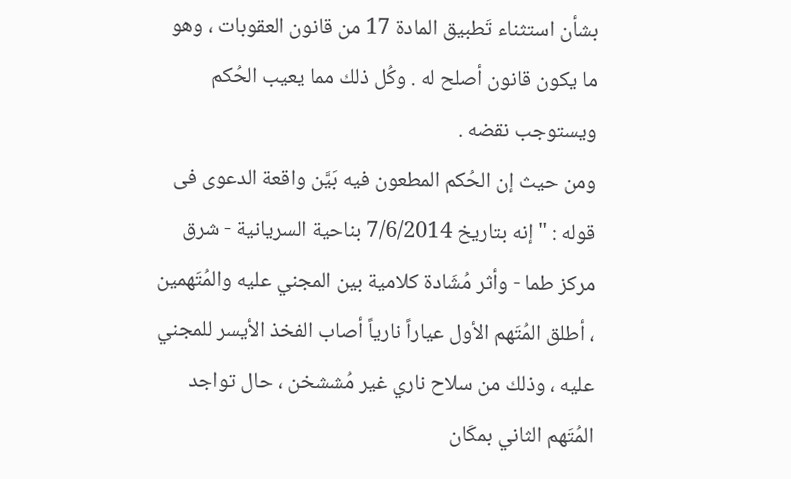بشأن استثناء تَطبيق المادة 17 من قانون العقوبات ، وهو ما يكون قانون أصلح له . وكُل ذلك مما يعيب الحُكم ويستوجب نقضه .
ومن حيث إن الحُكم المطعون فيه بَيَّن واقعة الدعوى فى قوله : " إنه بتاريخ 7/6/2014 بناحية السريانية - شرق مركز طما - وأثر مُشَادة كلامية بين المجني عليه والمُتَهمين ، أطلق المُتَهم الأول عياراً نارياً أصاب الفخذ الأيسر للمجني عليه ، وذلك من سلاح ناري غير مُششخن ، حال تواجد المُتَهم الثاني بمكَان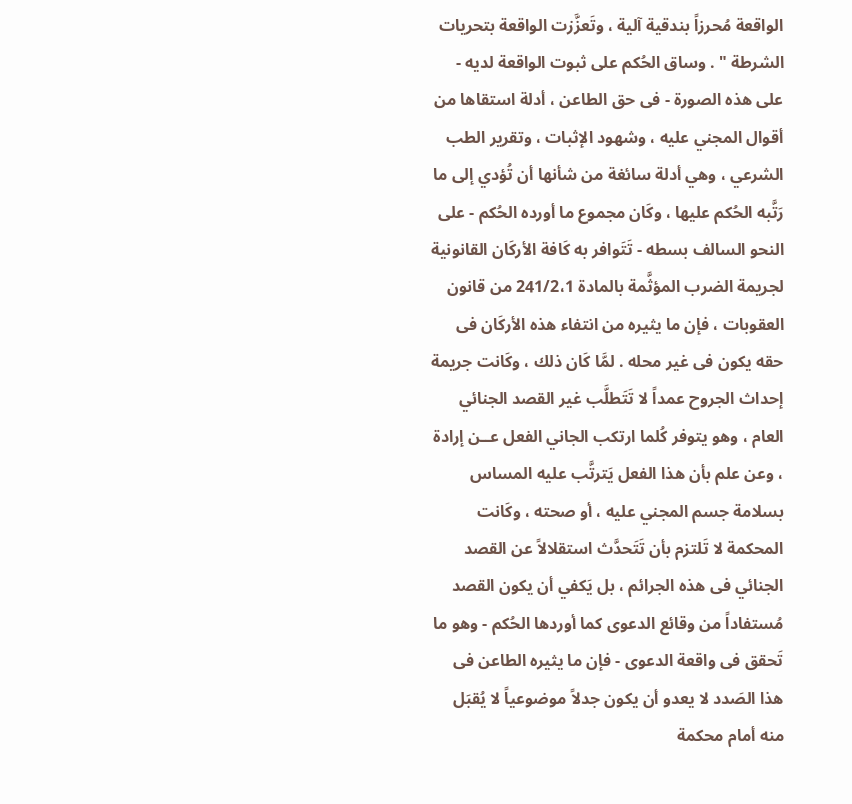الواقعة مُحرزاً بندقية آلية ، وتَعزَّزت الواقعة بتحريات الشرطة " . وساق الحُكم على ثبوت الواقعة لديه - على هذه الصورة - فى حق الطاعن ، أدلة استقاها من أقوال المجني عليه ، وشهود الإثبات ، وتقرير الطب الشرعي ، وهي أدلة سائغة من شأنها أن تُؤدي إلى ما رَتَّبه الحُكم عليها ، وكَان مجموع ما أورده الحُكم - على النحو السالف بسطه - تَتَوافر به كَافة الأركَان القانونية لجريمة الضرب المؤثَّمة بالمادة 241/2،1 من قانون العقوبات ، فإن ما يثيره من انتفاء هذه الأركَان فى حقه يكون فى غير محله . لمَّا كَان ذلك ، وكَانت جريمة إحداث الجروح عمداً لا تَتَطلَّب غير القصد الجنائي العام ، وهو يتوفر كُلما ارتكب الجاني الفعل عــن إرادة ، وعن علم بأن هذا الفعل يَترتَّب عليه المساس بسلامة جسم المجني عليه ، أو صحته ، وكَانت المحكمة لا تَلتزم بأن تَتَحدَّث استقلالاً عن القصد الجنائي فى هذه الجرائم ، بل يَكفي أن يكون القصد مُستفاداً من وقائع الدعوى كما أوردها الحُكم - وهو ما تَحقق فى واقعة الدعوى - فإن ما يثيره الطاعن فى هذا الصَدد لا يعدو أن يكون جدلاً موضوعياً لا يُقبَل منه أمام محكمة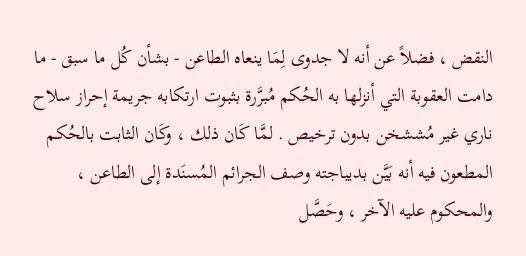النقض ، فضلاً عن أنه لا جدوى لِمَا ينعاه الطاعن - بشأن كُل ما سبق - ما دامت العقوبة التي أنزلها به الحُكم مُبرَّرة بثبوت ارتكابه جريمة إحراز سلاح ناري غير مُششخن بدون ترخيص . لمَّا كَان ذلك ، وكَان الثابت بالحُكم المطعون فيه أنه بَيَّن بديباجته وصف الجرائم المُسنَدة إلى الطاعن ، والمحكوم عليه الآخر ، وحَصَّل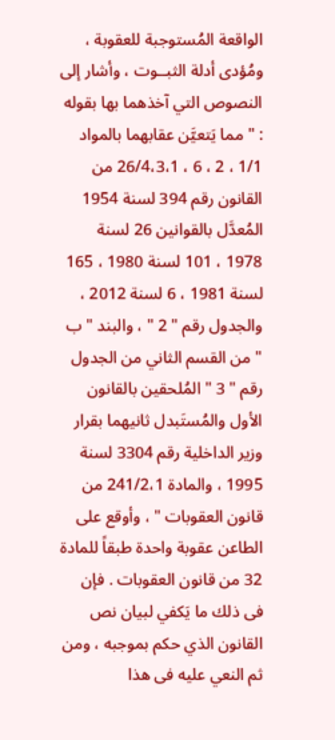الواقعة المُستوجبة للعقوبة ، ومُؤدى أدلة الثبــوت ، وأشار إلى النصوص التي آخذهما بها بقوله : " مما يَتعيَّن عقابهما بالمواد 1/1 ، 2 ، 6 ، 26/4،3،1 من القانون رقم 394 لسنة 1954 المُعدَّل بالقوانين 26 لسنة 1978 ، 101 لسنة 1980 ، 165 لسنة 1981 ، 6 لسنة 2012 ، والجدول رقم " 2 " ، والبند " ب " من القسم الثاني من الجدول رقم " 3 " المُلحقين بالقانون الأول والمُستَبدل ثانيهما بقرار وزير الداخلية رقم 3304 لسنة 1995 ، والمادة 241/2،1 من قانون العقوبات " ، وأوقع على الطاعن عقوبة واحدة طبقاً للمادة 32 من قانون العقوبات . فإن فى ذلك ما يَكفي لبيان نص القانون الذي حكم بموجبه ، ومن ثم النعي عليه فى هذا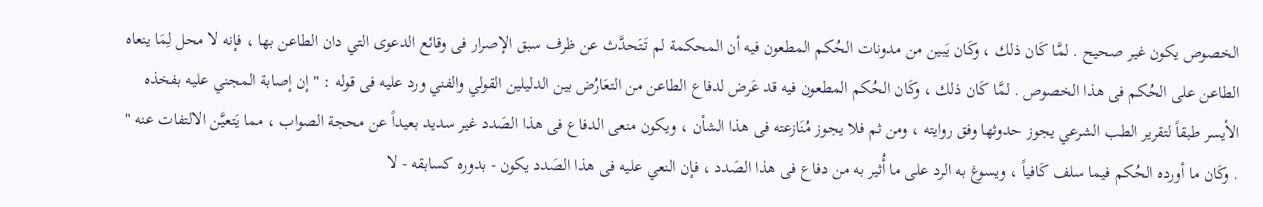الخصوص يكون غير صحيح . لمَّا كَان ذلك ، وكَان يَبين من مدونات الحُكم المطعون فيه أن المحكمة لم تَتَحدَّث عن ظرف سبق الإصرار فى وقائع الدعوى التي دان الطاعن بها ، فإنه لا محل لِمَا ينعاه الطاعن على الحُكم فى هذا الخصوص . لمَّا كَان ذلك ، وكَان الحُكم المطعون فيه قد عَرض لدفاع الطاعن من التعَارُض بين الدليلين القولي والفني ورد عليه فى قوله : " إن إصابة المجني عليه بفخذه الأيسر طبقاً لتقرير الطب الشرعي يجوز حدوثها وفق روايته ، ومن ثم فلا يجوز مُنَازعته فى هذا الشأن ، ويكون منعى الدفاع فى هذا الصَدد غير سديد بعيداً عن محجة الصواب ، مما يَتعيَّن الالتفات عنه " . وكَان ما أورده الحُكم فيما سلف كَافياً ، ويسوغ به الرد على ما أُثير به من دفاع فى هذا الصَدد ، فإن النعي عليه فى هذا الصَدد يكون - بدوره كسابقه - لا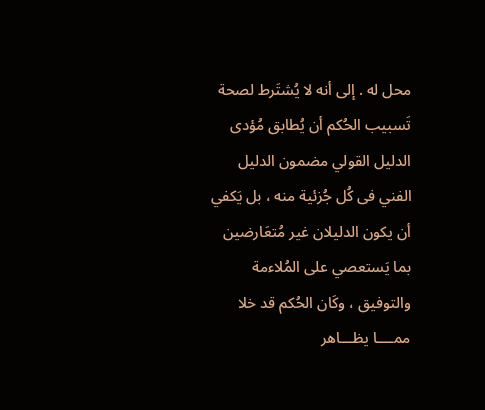محل له . إلى أنه لا يُشتَرط لصحة تَسبيب الحُكم أن يُطابق مُؤدى الدليل القولي مضمون الدليل الفني فى كُل جُزئية منه ، بل يَكفي أن يكون الدليلان غير مُتعَارضين بما يَستعصي على المُلاءمة والتوفيق ، وكَان الحُكم قد خلا ممــــا يظـــاهر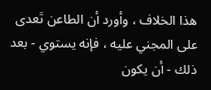هذا الخلاف ، وأورد أن الطاعن تَعدى على المجني عليه ، فإنه يستوي - بعد ذلك - أن يكون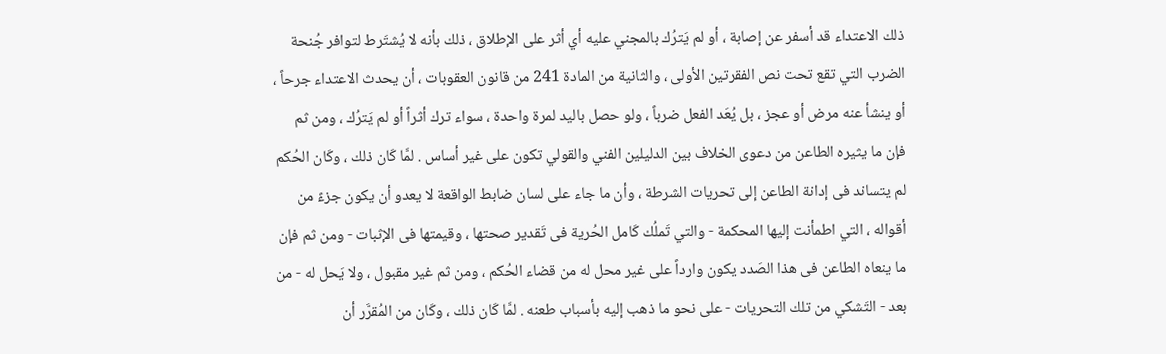ذلك الاعتداء قد أسفر عن إصابة ، أو لم يَترُك بالمجني عليه أي أثر على الإطلاق ، ذلك بأنه لا يُشتَرط لتوافر جُنحة الضرب التي تقع تحت نص الفقرتين الأولى ، والثانية من المادة 241 من قانون العقوبات ، أن يحدث الاعتداء جرحاً ، أو ينشأ عنه مرض أو عجز ، بل يُعَد الفعل ضرباً ، ولو حصل باليد لمرة واحدة ، سواء ترك أثراً أو لم يَترُك ، ومن ثم فإن ما يثيره الطاعن من دعوى الخلاف بين الدليلين الفني والقولي تكون على غير أساس . لمَّا كَان ذلك ، وكَان الحُكم لم يتساند فى إدانة الطاعن إلى تحريات الشرطة ، وأن ما جاء على لسان ضابط الواقعة لا يعدو أن يكون جزءً من أقواله ، التي اطمأنت إليها المحكمة - والتي تَملُك كَامل الحُرية فى تَقدير صحتها ، وقيمتها فى الإثبات - ومن ثم فإن ما ينعاه الطاعن فى هذا الصَدد يكون وارداً على غير محل له من قضاء الحُكم ، ومن ثم غير مقبول ، ولا يَحل له - من بعد - التَشكي من تلك التحريات - على نحو ما ذهب إليه بأسباب طعنه . لمَّا كَان ذلك ، وكَان من المُقرَّر أن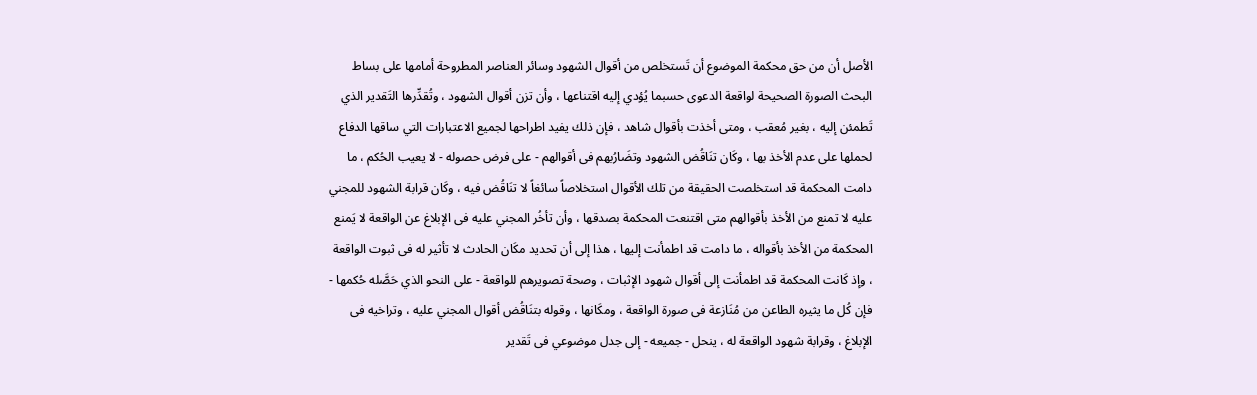الأصل أن من حق محكمة الموضوع أن تَستخلص من أقوال الشهود وسائر العناصر المطروحة أمامها على بساط البحث الصورة الصحيحة لواقعة الدعوى حسبما يُؤدي إليه اقتناعها ، وأن تزن أقوال الشهود ، وتُقدِّرها التَقدير الذي تَطمئن إليه ، بغير مُعقب ، ومتى أخذت بأقوال شاهد ، فإن ذلك يفيد اطراحها لجميع الاعتبارات التي ساقها الدفاع لحملها على عدم الأخذ بها ، وكَان تنَاقُض الشهود وتضَارُبهم فى أقوالهم - على فرض حصوله - لا يعيب الحُكم ، ما دامت المحكمة قد استخلصت الحقيقة من تلك الأقوال استخلاصاً سائغاً لا تنَاقُض فيه ، وكَان قرابة الشهود للمجني عليه لا تمنع من الأخذ بأقوالهم متى اقتنعت المحكمة بصدقها ، وأن تأخُر المجني عليه فى الإبلاغ عن الواقعة لا يَمنع المحكمة من الأخذ بأقواله ، ما دامت قد اطمأنت إليها ، هذا إلى أن تحديد مكَان الحادث لا تأثير له فى ثبوت الواقعة ، وإذ كَانت المحكمة قد اطمأنت إلى أقوال شهود الإثبات ، وصحة تصويرهم للواقعة - على النحو الذي حَصَّله حُكمها - فإن كُل ما يثيره الطاعن من مُنَازعة فى صورة الواقعة ، ومكَانها ، وقوله بتنَاقُض أقوال المجني عليه ، وتراخيه فى الإبلاغ ، وقرابة شهود الواقعة له ، ينحل - جميعه - إلى جدل موضوعي فى تَقدير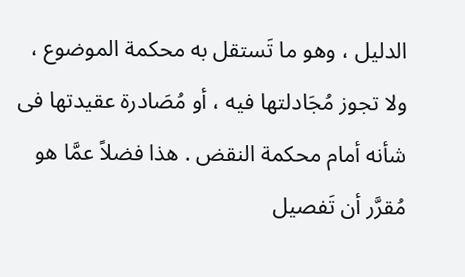الدليل ، وهو ما تَستقل به محكمة الموضوع ، ولا تجوز مُجَادلتها فيه ، أو مُصَادرة عقيدتها فى شأنه أمام محكمة النقض . هذا فضلاً عمَّا هو مُقرَّر أن تَفصيل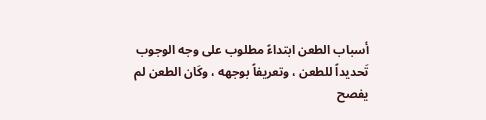أسباب الطعن ابتداءً مطلوب على وجه الوجوب تَحديداً للطعن ، وتعريفاً بوجهه ، وكَان الطعن لم يفصح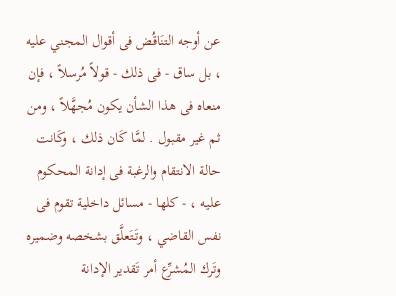عن أوجه التنَاقُض فى أقوال المجني عليه ، بل ساق - فى ذلك - قولاً مُرسلاً ، فإن منعاه فى هذا الشأن يكون مُجهَّلاً ، ومن ثم غير مقبول . لمَّا كَان ذلك ، وكَانت حالة الانتقام والرغبة فى إدانة المحكوم عليه ، - كلها - مسائل داخلية تقوم فى نفس القاضي ، وتَتَعلَّق بشخصه وضميره وتَرك المُشرِّع أمر تَقدير الإدانة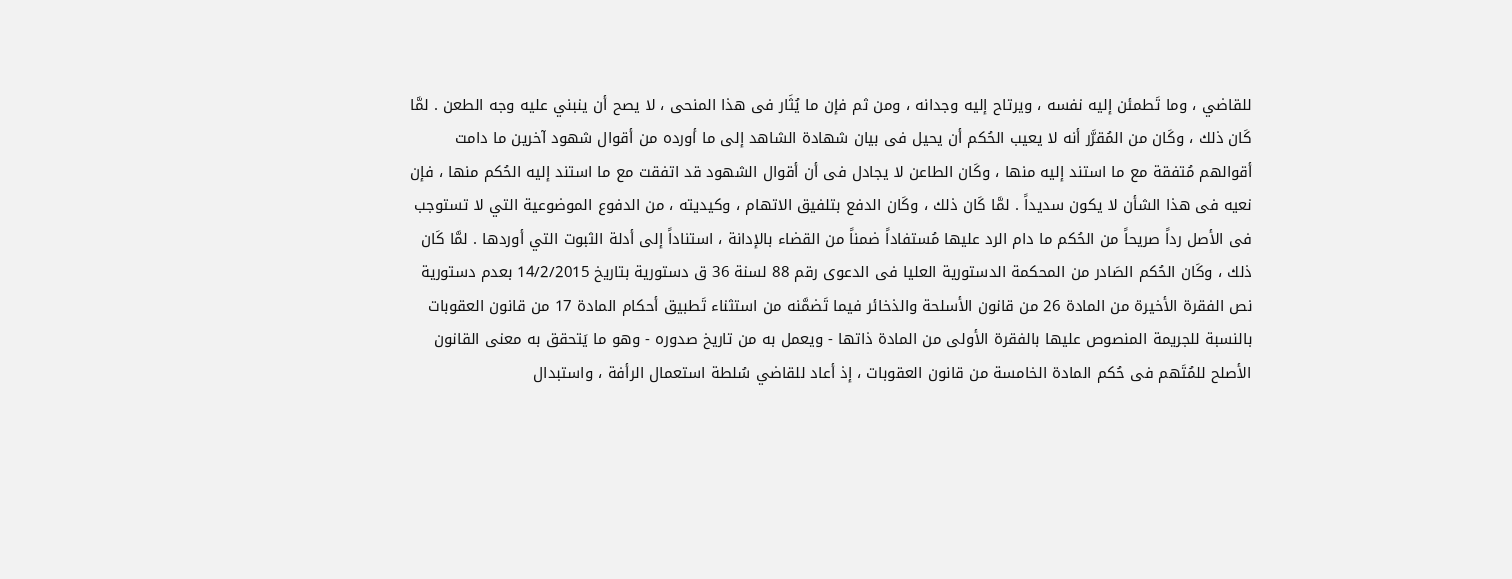للقاضي ، وما تَطمئن إليه نفسه ، ويرتاح إليه وجدانه ، ومن ثم فإن ما يُثَار فى هذا المنحى ، لا يصح أن ينبني عليه وجه الطعن . لمَّا كَان ذلك ، وكَان من المُقرَّر أنه لا يعيب الحُكم أن يحيل فى بيان شهادة الشاهد إلى ما أورده من أقوال شهود آخرين ما دامت أقوالهم مُتفقة مع ما استند إليه منها ، وكَان الطاعن لا يجادل فى أن أقوال الشهود قد اتفقت مع ما استند إليه الحُكم منها ، فإن نعيه فى هذا الشأن لا يكون سديداً . لمَّا كَان ذلك ، وكَان الدفع بتلفيق الاتهام ، وكيديته ، من الدفوع الموضوعية التي لا تستوجب فى الأصل رداً صريحاً من الحُكم ما دام الرد عليها مُستفاداً ضمناً من القضاء بالإدانة ، استناداً إلى أدلة الثبوت التي أوردها . لمَّا كَان ذلك ، وكَان الحُكم الصَادر من المحكمة الدستورية العليا فى الدعوى رقم 88 لسنة 36 ق دستورية بتاريخ 14/2/2015 بعدم دستورية نص الفقرة الأخيرة من المادة 26 من قانون الأسلحة والذخائر فيما تَضمَّنه من استثناء تَطبيق أحكام المادة 17 من قانون العقوبات بالنسبة للجريمة المنصوص عليها بالفقرة الأولى من المادة ذاتها - ويعمل به من تاريخ صدوره - وهو ما يَتحقق به معنى القانون الأصلح للمُتَهم فى حُكم المادة الخامسة من قانون العقوبات ، إذ أعاد للقاضي سُلطة استعمال الرأفة ، واستبدال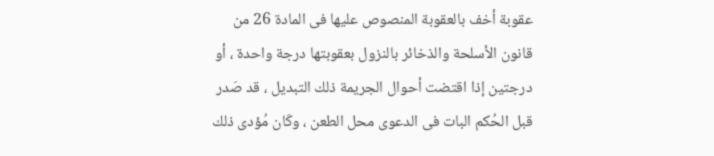عقوبة أخف بالعقوبة المنصوص عليها فى المادة 26 من قانون الأسلحة والذخائر بالنزول بعقوبتها درجة واحدة ، أو درجتين إذا اقتضت أحوال الجريمة ذلك التبديل ، قد صَدر قبل الحُكم البات فى الدعوى محل الطعن ، وكَان مُؤدى ذلك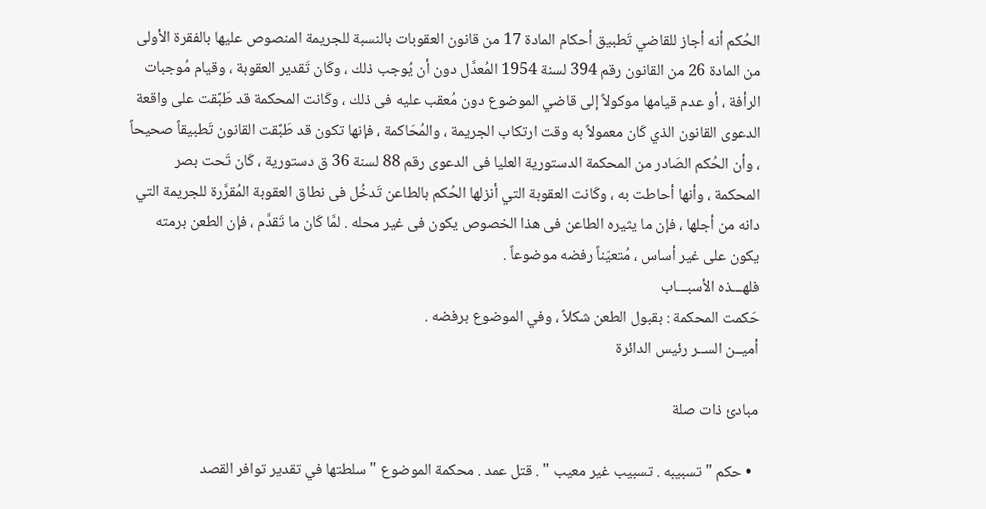الحُكم أنه أجاز للقاضي تَطبيق أحكام المادة 17 من قانون العقوبات بالنسبة للجريمة المنصوص عليها بالفقرة الأولى من المادة 26 من القانون رقم 394 لسنة 1954 المُعدَّل دون أن يُوجب ذلك ، وكَان تَقدير العقوبة ، وقيام مُوجبات الرأفة ، أو عدم قيامها موكولاً إلى قاضي الموضوع دون مُعقب عليه فى ذلك ، وكَانت المحكمة قد طَبَّقت على واقعة الدعوى القانون الذي كَان معمولاً به وقت ارتكاب الجريمة ، والمُحَاكمة ، فإنها تكون قد طَبَّقت القانون تَطبيقاً صحيحاً ، وأن الحُكم الصَادر من المحكمة الدستورية العليا فى الدعوى رقم 88 لسنة 36 ق دستورية ، كَان تَحت بصر المحكمة ، وأنها أحاطت به ، وكَانت العقوبة التي أنزلها الحُكم بالطاعن تَدخُل فى نطاق العقوبة المُقرَّرة للجريمة التي دانه من أجلها ، فإن ما يثيره الطاعن فى هذا الخصوص يكون فى غير محله . لمَّا كَان ما تَقدَّم ، فإن الطعن برمته يكون على غير أساس ، مُتعيّناً رفضه موضوعاً .
فلهـــذه الأسبـــاب
حَكمت المحكمة : بقبول الطعن شكلاً ، وفي الموضوع برفضه .
أميــن الســر رئيس الدائرة

مبادئ ذات صلة

  • حكم " تسبيبه . تسبيب غير معيب " . قتل عمد . محكمة الموضوع " سلطتها في تقدير توافر القصد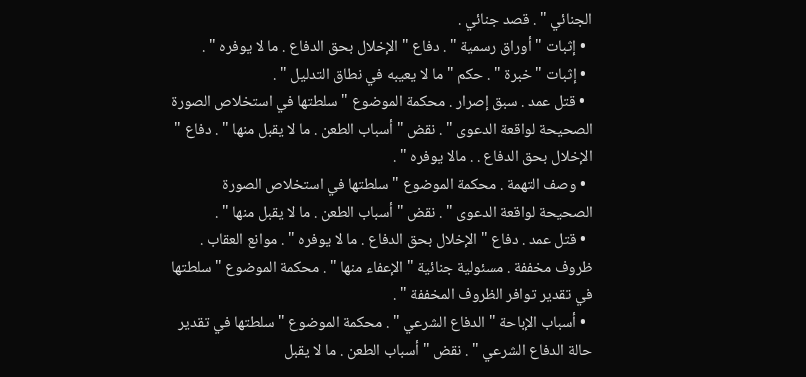الجنائي " . قصد جنائي .
  • إثبات " أوراق رسمية " . دفاع " الإخلال بحق الدفاع . ما لا يوفره " .
  • إثبات " خبرة " . حكم " ما لا يعيبه في نطاق التدليل " .
  • قتل عمد . سبق إصرار . محكمة الموضوع " سلطتها في استخلاص الصورة الصحيحة لواقعة الدعوى " . نقض " أسباب الطعن . ما لا يقبل منها " . دفاع " الإخلال بحق الدفاع . . مالا يوفره " .
  • وصف التهمة . محكمة الموضوع " سلطتها في استخلاص الصورة الصحيحة لواقعة الدعوى " . نقض " أسباب الطعن . ما لا يقبل منها " .
  • قتل عمد . دفاع " الإخلال بحق الدفاع . ما لا يوفره " . موانع العقاب . ظروف مخففة . مسئولية جنائية " الإعفاء منها " . محكمة الموضوع " سلطتها في تقدير توافر الظروف المخففة " .
  • أسباب الإباحة " الدفاع الشرعي " . محكمة الموضوع " سلطتها في تقدير حالة الدفاع الشرعي " . نقض " أسباب الطعن . ما لا يقبل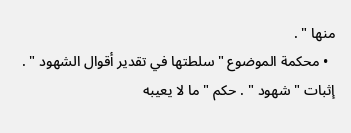منها " .
  • محكمة الموضوع " سلطتها في تقدير أقوال الشهود " . إثبات " شهود " . حكم " ما لا يعيبه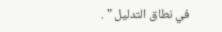في نطاق التدليل " .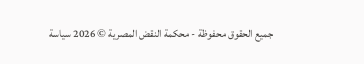جميع الحقوق محفوظة - محكمة النقض المصرية © 2026 سياسة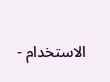الاستخدام -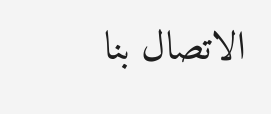الاتصال بنا